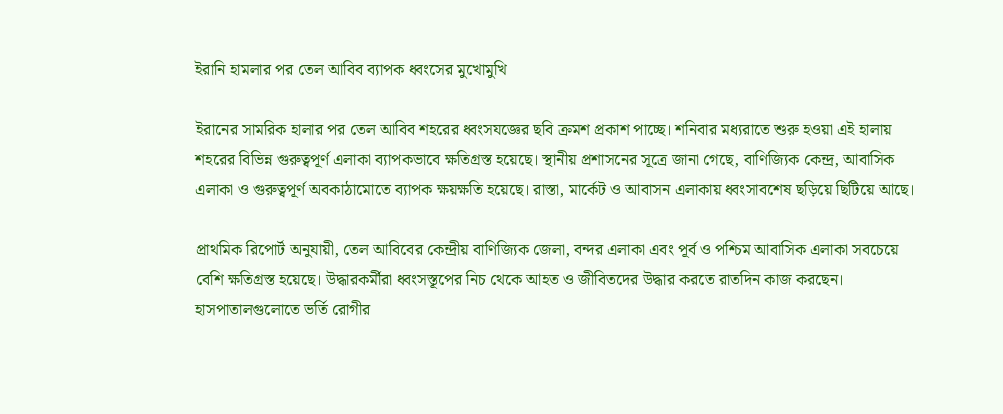ইরানি হামলার পর তেল আবিব ব্যাপক ধ্বংসের মুখোমুখি

ইরানের সামরিক হালার পর তেল আবিব শহরের ধ্বংসযজ্ঞের ছবি ক্রমশ প্রকাশ পাচ্ছে। শনিবার মধ্যরাতে শুরু হওয়া এই হালায় শহরের বিভিন্ন গুরুত্বপূর্ণ এলাকা ব্যাপকভাবে ক্ষতিগ্রস্ত হয়েছে। স্থানীয় প্রশাসনের সূত্রে জানা গেছে, বাণিজ্যিক কেন্দ্র, আবাসিক এলাকা ও গুরুত্বপূর্ণ অবকাঠামোতে ব্যাপক ক্ষয়ক্ষতি হয়েছে। রাস্তা, মার্কেট ও আবাসন এলাকায় ধ্বংসাবশেষ ছড়িয়ে ছিটিয়ে আছে।

প্রাথমিক রিপোর্ট অনুযায়ী, তেল আবিবের কেন্দ্রীয় বাণিজ্যিক জেলা, বন্দর এলাকা এবং পূর্ব ও পশ্চিম আবাসিক এলাকা সবচেয়ে বেশি ক্ষতিগ্রস্ত হয়েছে। উদ্ধারকর্মীরা ধ্বংসস্তূপের নিচ থেকে আহত ও জীবিতদের উদ্ধার করতে রাতদিন কাজ করছেন। হাসপাতালগুলোতে ভর্তি রোগীর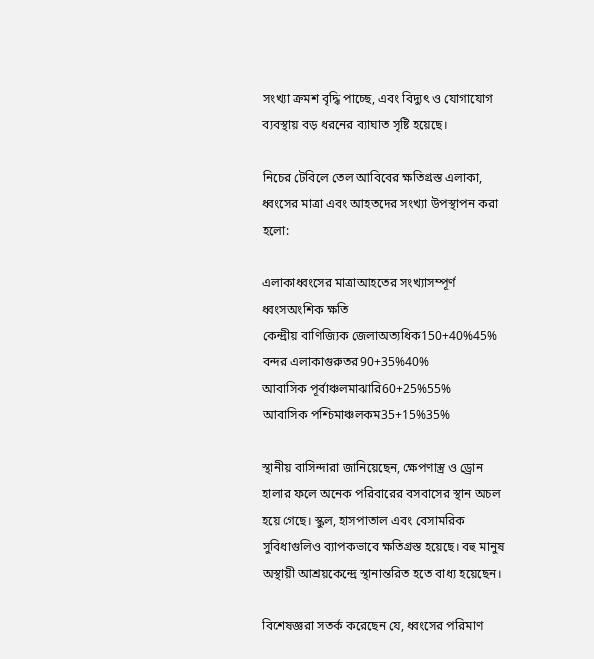সংখ্যা ক্রমশ বৃদ্ধি পাচ্ছে, এবং বিদ্যুৎ ও যোগাযোগ ব্যবস্থায় বড় ধরনের ব্যাঘাত সৃষ্টি হয়েছে।

নিচের টেবিলে তেল আবিবের ক্ষতিগ্রস্ত এলাকা, ধ্বংসের মাত্রা এবং আহতদের সংখ্যা উপস্থাপন করা হলো:

এলাকাধ্বংসের মাত্রাআহতের সংখ্যাসম্পূর্ণ ধ্বংসঅংশিক ক্ষতি
কেন্দ্রীয় বাণিজ্যিক জেলাঅত্যধিক150+40%45%
বন্দর এলাকাগুরুতর90+35%40%
আবাসিক পূর্বাঞ্চলমাঝারি60+25%55%
আবাসিক পশ্চিমাঞ্চলকম35+15%35%

স্থানীয় বাসিন্দারা জানিয়েছেন, ক্ষেপণাস্ত্র ও ড্রোন হালার ফলে অনেক পরিবারের বসবাসের স্থান অচল হয়ে গেছে। স্কুল, হাসপাতাল এবং বেসামরিক সুবিধাগুলিও ব্যাপকভাবে ক্ষতিগ্রস্ত হয়েছে। বহু মানুষ অস্থায়ী আশ্রয়কেন্দ্রে স্থানান্তরিত হতে বাধ্য হয়েছেন।

বিশেষজ্ঞরা সতর্ক করেছেন যে, ধ্বংসের পরিমাণ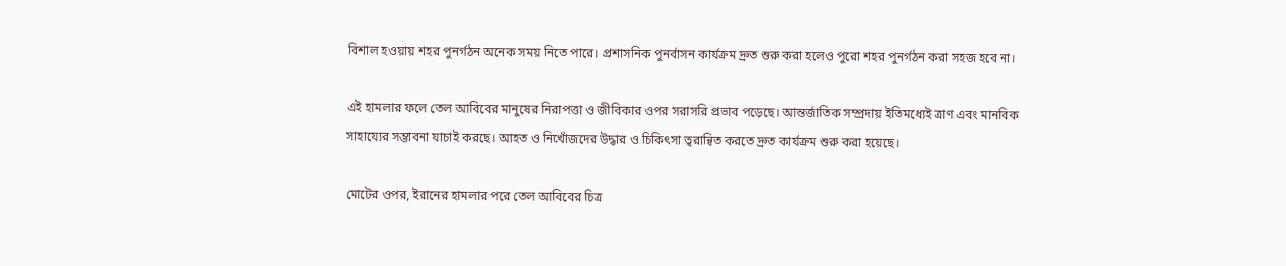বিশাল হওয়ায় শহর পুনর্গঠন অনেক সময় নিতে পারে। প্রশাসনিক পুনর্বাসন কার্যক্রম দ্রুত শুরু করা হলেও পুরো শহর পুনর্গঠন করা সহজ হবে না।

এই হামলার ফলে তেল আবিবের মানুষের নিরাপত্তা ও জীবিকার ওপর সরাসরি প্রভাব পড়েছে। আন্তর্জাতিক সম্প্রদায় ইতিমধ্যেই ত্রাণ এবং মানবিক সাহায্যের সম্ভাবনা যাচাই করছে। আহত ও নিখোঁজদের উদ্ধার ও চিকিৎসা ত্বরান্বিত করতে দ্রুত কার্যক্রম শুরু করা হয়েছে।

মোটের ওপর, ইরানের হামলার পরে তেল আবিবের চিত্র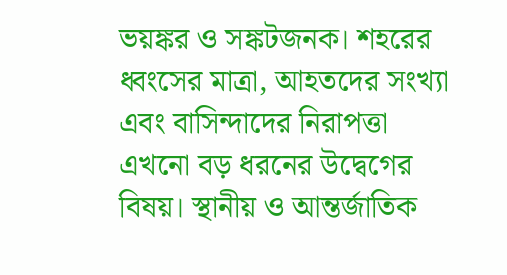ভয়ঙ্কর ও সঙ্কটজনক। শহরের ধ্বংসের মাত্রা, আহতদের সংখ্যা এবং বাসিন্দাদের নিরাপত্তা এখনো বড় ধরনের উদ্বেগের বিষয়। স্থানীয় ও আন্তর্জাতিক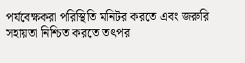পর্যবেক্ষকরা পরিস্থিতি মনিটর করতে এবং জরুরি সহায়তা নিশ্চিত করতে তৎপর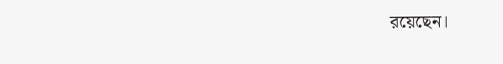রয়েছেন।